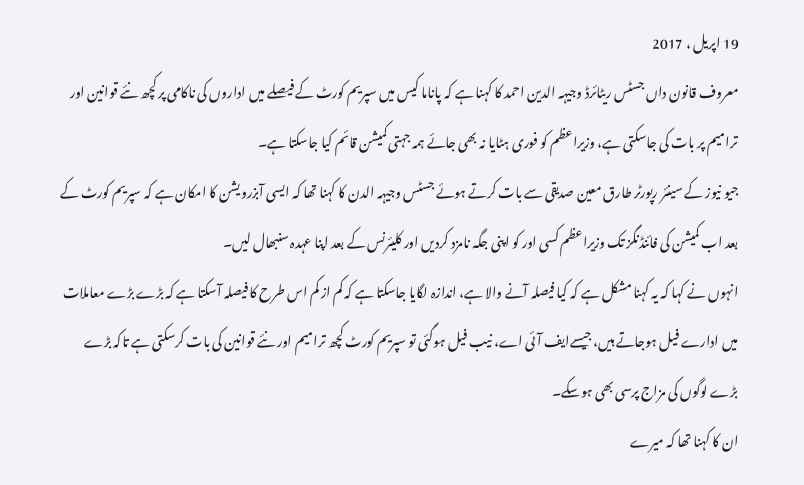19 اپریل ، 2017
معروف قانون داں جسٹس ریٹائرڈ وجیہہ الدین احمد کا کہنا ہے کہ پاناما کیس میں سپریم کورٹ کے فیصلے میں اداروں کی ناکامی پر کچھ نئے قوانین اور ترامیم پر بات کی جاسکتی ہے، وزیراعظم کو فوری ہٹایا نہ بھی جائے ہمہ جہتی کمیشن قائم کیا جاسکتا ہے۔
جیو نیوز کے سینئر رپورٹر طارق معین صدیقی سے بات کرتے ہوئے جسٹس وجیہہ الدن کا کہنا تھا کہ ایسی آبزرویشن کا امکان ہے کہ سپریم کورٹ کے بعد اب کمیشن کی فائنڈنگز تک وزیراعظم کسی اور کو اپنی جگہ نامزد کردیں اور کلیئرنس کے بعد اپنا عہدہ سنبھال لیں۔
انہوں نے کہا کہ یہ کہنا مشکل ہے کہ کیا فیصلہ آنے والا ہے، اندازہ لگایا جاسکتا ہے کہ کم از کم اس طرح کا فیصلہ آسکتا ہے کہ بڑے بڑے معاملات میں ادارے فیل ہوجاتے ہیں، جیسےایف آئی اے، نیب فیل ہوگئی تو سپریم کورٹ کچھ ترامیم اور نئے قوانین کی بات کرسکتی ہے تاکہ بڑے بڑے لوگوں کی مزاج پرسی بھی ہوسکے۔
ان کا کہنا تھا کہ میرے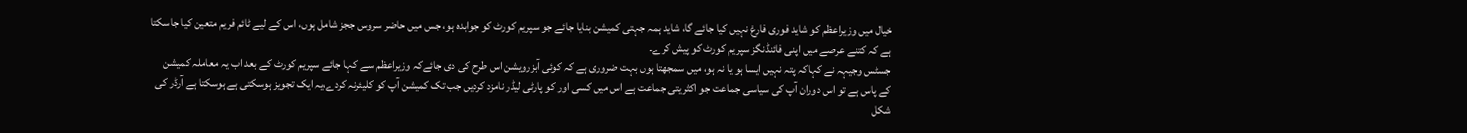خیال میں وزیراعظم کو شاید فوری فارغ نہیں کیا جائے گا، شاید ہمہ جہتی کمیشن بنایا جائے جو سپریم کورٹ کو جوابدہ ہو، جس میں حاضر سروس ججز شامل ہوں، اس کے لیے ٹائم فریم متعین کیا جاسکتا ہے کہ کتنے عرصے میں اپنی فائنڈنگز سپریم کورٹ کو پیش کرے۔
جسٹس وجیہہ نے کہاکہ پتہ نہیں ایسا ہو یا نہ ہو، میں سمجھتا ہوں بہت ضروری ہے کہ کوئی آبزرویشن اس طرح کی دی جائےکہ وزیراعظم سے کہا جائے سپریم کورٹ کے بعد اب یہ معاملہ کمیشن کے پاس ہے تو اس دوران آپ کی سیاسی جماعت جو اکثریتی جماعت ہے اس میں کسی اور کو پارٹی لیڈر نامزد کردیں جب تک کمیشن آپ کو کلیئرنہ کردے،یہ ایک تجویز ہوسکتی ہے ہوسکتا ہے آرڈر کی شکل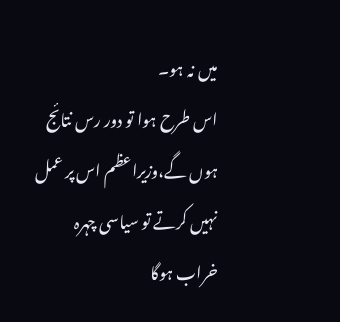میں نہ ہو۔
اس طرح ہوا تو دور رس نتائج ہوں گے،وزیراعظم اس پر عمل نہیں کرتے تو سیاسی چہرہ خراب ہوگا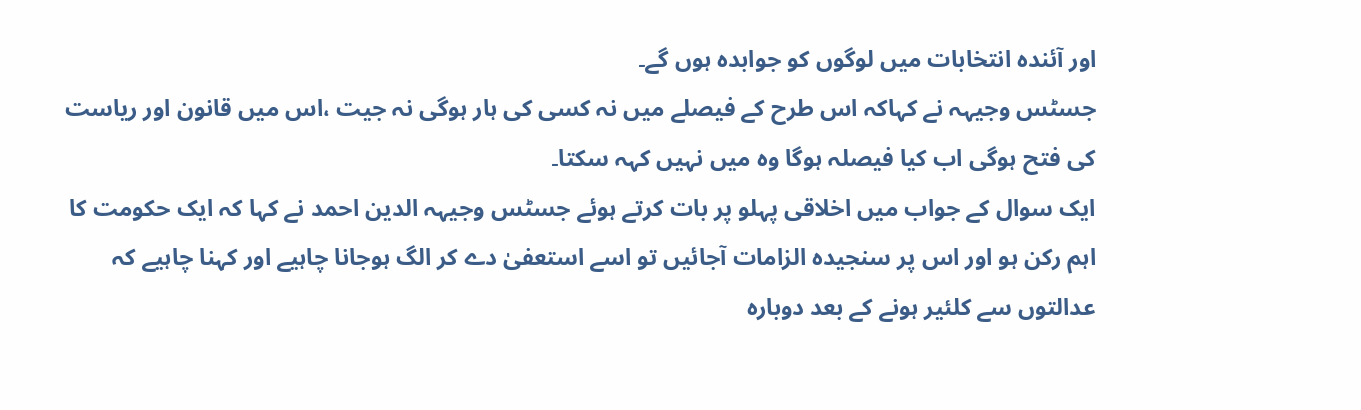اور آئندہ انتخابات میں لوگوں کو جوابدہ ہوں گے۔
جسٹس وجیہہ نے کہاکہ اس طرح کے فیصلے میں نہ کسی کی ہار ہوگی نہ جیت ،اس میں قانون اور ریاست کی فتح ہوگی اب کیا فیصلہ ہوگا وہ میں نہیں کہہ سکتا۔
ایک سوال کے جواب میں اخلاقی پہلو پر بات کرتے ہوئے جسٹس وجیہہ الدین احمد نے کہا کہ ایک حکومت کا اہم رکن ہو اور اس پر سنجیدہ الزامات آجائیں تو اسے استعفیٰ دے کر الگ ہوجانا چاہیے اور کہنا چاہیے کہ عدالتوں سے کلئیر ہونے کے بعد دوبارہ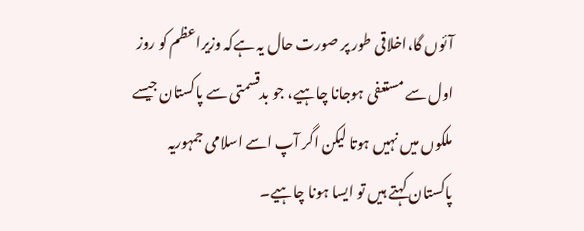آئوں گا،اخلاقی طور پر صورت حال یہ ہےکہ وزیراعظم کو روز اول سے مستعفی ہوجانا چاہیے، جو بدقسمتی سے پاکستان جیسے ملکوں میں نہیں ہوتا لیکن اگر آپ اسے اسلامی جمہوریہ پاکستان کہتے ہیں تو ایسا ہونا چاہیے۔